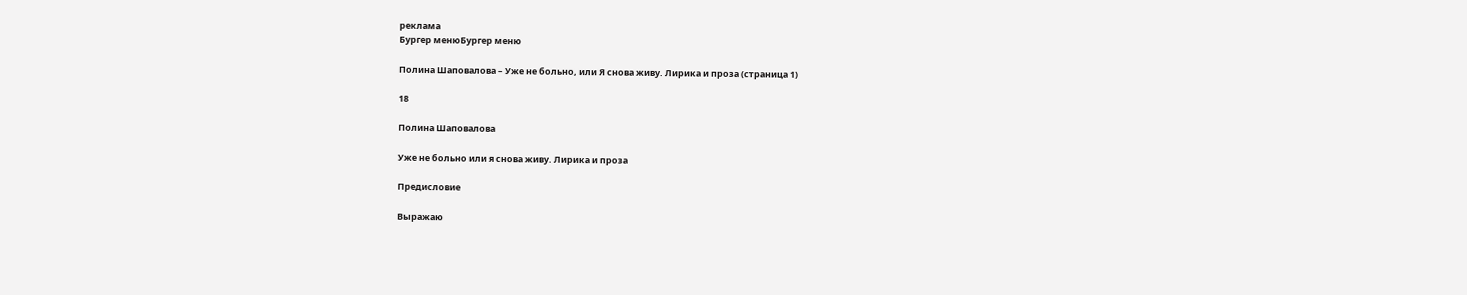реклама
Бургер менюБургер меню

Полина Шаповалова – Уже не больно, или Я снова живу. Лирика и проза (страница 1)

18

Полина Шаповалова

Уже не больно или я снова живу. Лирика и проза

Предисловие

Выражаю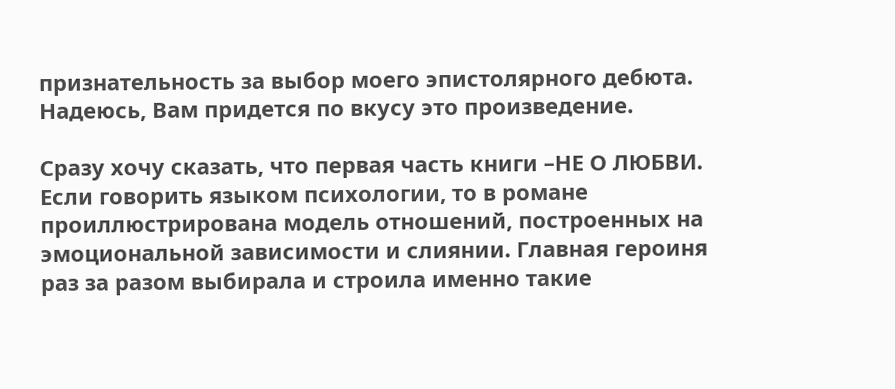признательность за выбор моего эпистолярного дебюта. Надеюсь, Вам придется по вкусу это произведение.

Сразу хочу сказать, что первая часть книги –НЕ О ЛЮБВИ. Если говорить языком психологии, то в романе проиллюстрирована модель отношений, построенных на эмоциональной зависимости и слиянии. Главная героиня раз за разом выбирала и строила именно такие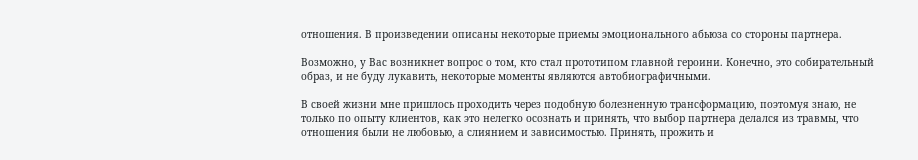отношения. В произведении описаны некоторые приемы эмоционального абьюза со стороны партнера.

Возможно, у Вас возникнет вопрос о том, кто стал прототипом главной героини. Конечно, это собирательный образ, и не буду лукавить, некоторые моменты являются автобиографичными.

В своей жизни мне пришлось проходить через подобную болезненную трансформацию, поэтомуя знаю, не только по опыту клиентов, как это нелегко осознать и принять, что выбор партнера делался из травмы, что отношения были не любовью, а слиянием и зависимостью. Принять, прожить и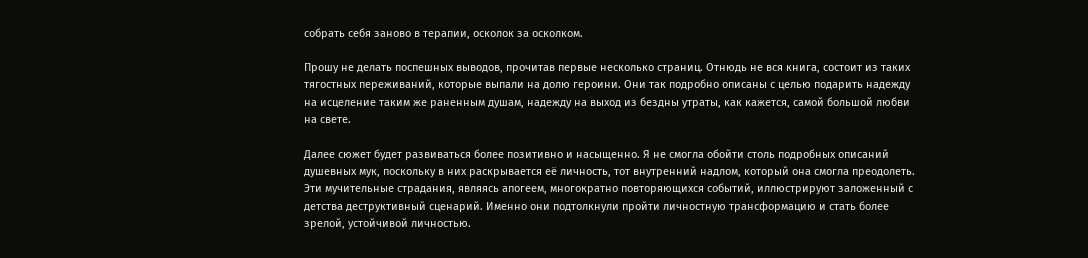собрать себя заново в терапии, осколок за осколком.

Прошу не делать поспешных выводов, прочитав первые несколько страниц. Отнюдь не вся книга, состоит из таких тягостных переживаний, которые выпали на долю героини. Они так подробно описаны с целью подарить надежду на исцеление таким же раненным душам, надежду на выход из бездны утраты, как кажется, самой большой любви на свете.

Далее сюжет будет развиваться более позитивно и насыщенно. Я не смогла обойти столь подробных описаний душевных мук, поскольку в них раскрывается её личность, тот внутренний надлом, который она смогла преодолеть. Эти мучительные страдания, являясь апогеем, многократно повторяющихся событий, иллюстрируют заложенный с детства деструктивный сценарий. Именно они подтолкнули пройти личностную трансформацию и стать более зрелой, устойчивой личностью.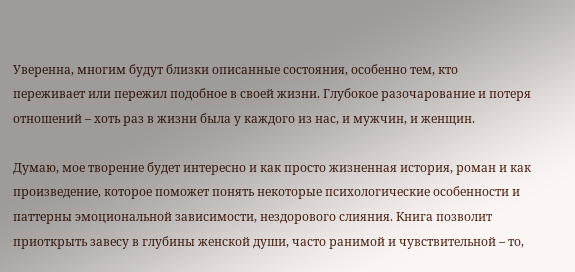Уверенна, многим будут близки описанные состояния, особенно тем, кто переживает или пережил подобное в своей жизни. Глубокое разочарование и потеря отношений – хоть раз в жизни была у каждого из нас, и мужчин, и женщин.

Думаю, мое творение будет интересно и как просто жизненная история, роман и как произведение, которое поможет понять некоторые психологические особенности и паттерны эмоциональной зависимости, нездорового слияния. Книга позволит приоткрыть завесу в глубины женской души, часто ранимой и чувствительной – то,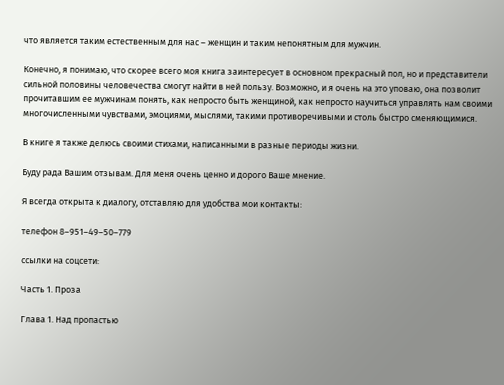что является таким естественным для нас – женщин и таким непонятным для мужчин.

Конечно, я понимаю, что скорее всего моя книга заинтересует в основном прекрасный пол, но и представители сильной половины человечества смогут найти в ней пользу. Возможно, и я очень на это уповаю, она позволит прочитавшим ее мужчинам понять, как непросто быть женщиной, как непросто научиться управлять нам своими многочисленными чувствами, эмоциями, мыслями, такими противоречивыми и столь быстро сменяющимися.

В книге я также делюсь своими стихами, написанными в разные периоды жизни.

Буду рада Вашим отзывам. Для меня очень ценно и дорого Ваше мнение.

Я всегда открыта к диалогу, отставляю для удобства мои контакты:

телефон 8–951–49–50–779

ссылки на соцсети:

Часть 1. Проза

Глава 1. Над пропастью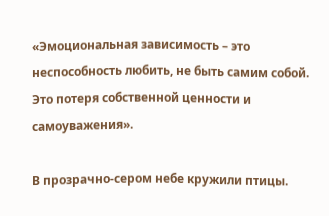«Эмоциональная зависимость – это неспособность любить, не быть самим собой. Это потеря собственной ценности и самоуважения».

В прозрачно-сером небе кружили птицы.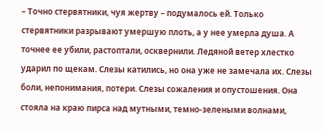– Точно стервятники, чуя жертву – подумалось ей. Только стервятники разрывают умершую плоть, а у нее умерла душа. А точнее ее убили, растоптали, осквернили. Ледяной ветер хлестко ударил по щекам. Слезы катились, но она уже не замечала их. Слезы боли, непонимания, потери. Слезы сожаления и опустошения. Она стояла на краю пирса над мутными, темно-зелеными волнами,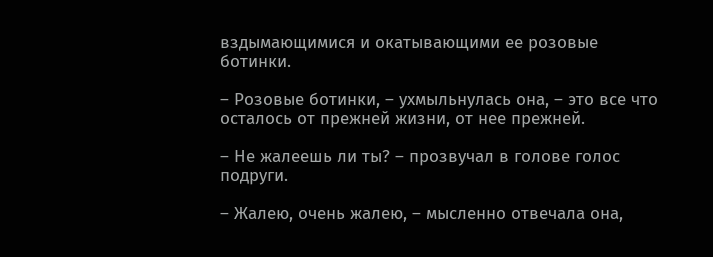вздымающимися и окатывающими ее розовые ботинки.

– Розовые ботинки, – ухмыльнулась она, – это все что осталось от прежней жизни, от нее прежней.

– Не жалеешь ли ты? – прозвучал в голове голос подруги.

– Жалею, очень жалею, – мысленно отвечала она,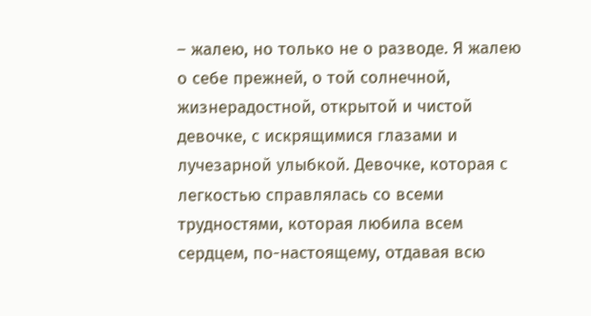– жалею, но только не о разводе. Я жалею о себе прежней, о той солнечной, жизнерадостной, открытой и чистой девочке, с искрящимися глазами и лучезарной улыбкой. Девочке, которая с легкостью справлялась со всеми трудностями, которая любила всем сердцем, по-настоящему, отдавая всю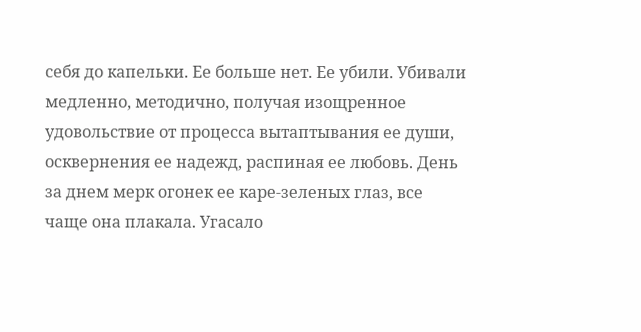себя до капельки. Ее больше нет. Ее убили. Убивали медленно, методично, получая изощренное удовольствие от процесса вытаптывания ее души, осквернения ее надежд, распиная ее любовь. День за днем мерк огонек ее каре-зеленых глаз, все чаще она плакала. Угасало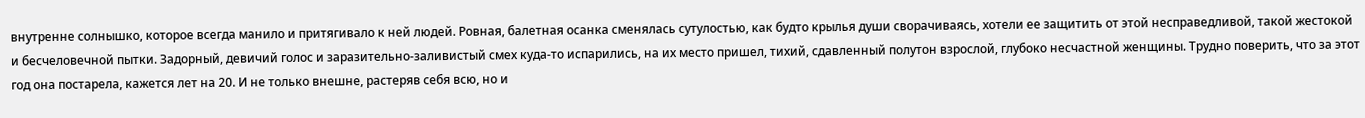внутренне солнышко, которое всегда манило и притягивало к ней людей. Ровная, балетная осанка сменялась сутулостью, как будто крылья души сворачиваясь, хотели ее защитить от этой несправедливой, такой жестокой и бесчеловечной пытки. Задорный, девичий голос и заразительно-заливистый смех куда-то испарились, на их место пришел, тихий, сдавленный полутон взрослой, глубоко несчастной женщины. Трудно поверить, что за этот год она постарела, кажется лет на 20. И не только внешне, растеряв себя всю, но и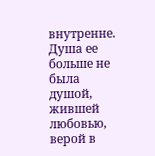внутренне. Душа ее больше не была душой, жившей любовью, верой в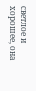светлое и хорошее, она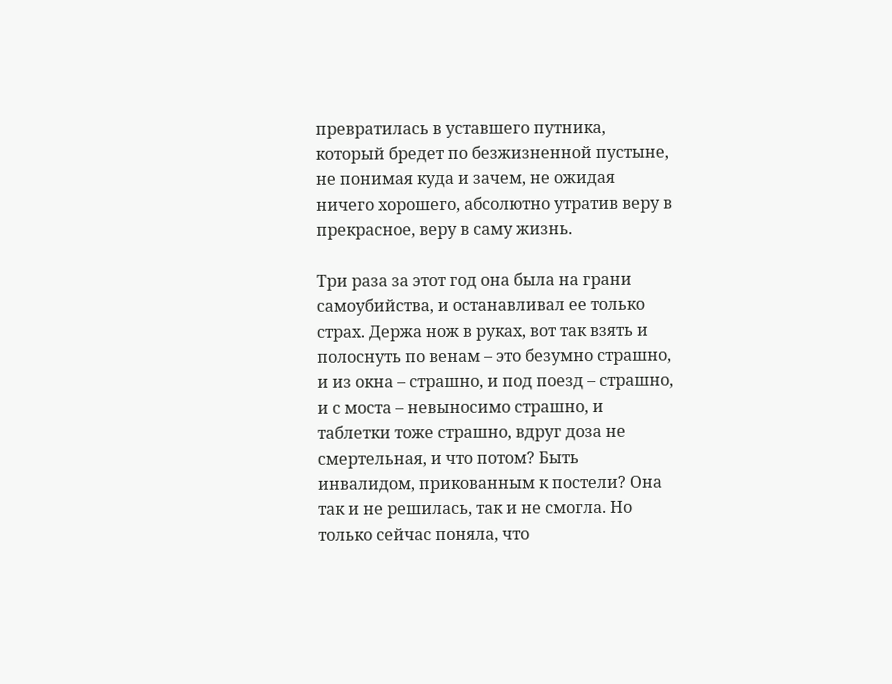превратилась в уставшего путника, который бредет по безжизненной пустыне, не понимая куда и зачем, не ожидая ничего хорошего, абсолютно утратив веру в прекрасное, веру в саму жизнь.

Три раза за этот год она была на грани самоубийства, и останавливал ее только страх. Держа нож в руках, вот так взять и полоснуть по венам – это безумно страшно, и из окна – страшно, и под поезд – страшно, и с моста – невыносимо страшно, и таблетки тоже страшно, вдруг доза не смертельная, и что потом? Быть инвалидом, прикованным к постели? Она так и не решилась, так и не смогла. Но только сейчас поняла, что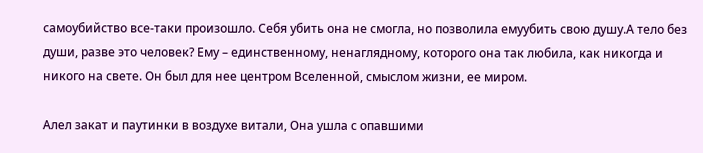самоубийство все-таки произошло. Себя убить она не смогла, но позволила емуубить свою душу.А тело без души, разве это человек? Ему – единственному, ненаглядному, которого она так любила, как никогда и никого на свете. Он был для нее центром Вселенной, смыслом жизни, ее миром.

Алел закат и паутинки в воздухе витали, Она ушла с опавшими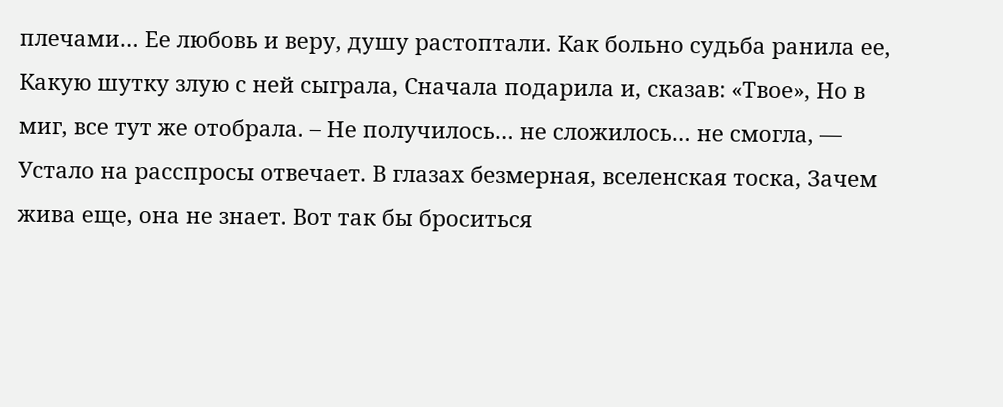плечами… Ее любовь и веру, душу растоптали. Как больно судьба ранила ее, Какую шутку злую с ней сыграла, Сначала подарила и, сказав: «Твое», Но в миг, все тут же отобрала. – Не получилось… не сложилось… не смогла, — Устало на расспросы отвечает. В глазах безмерная, вселенская тоска, Зачем жива еще, она не знает. Вот так бы броситься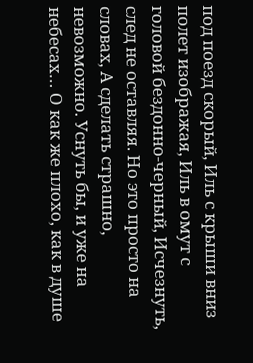под поезд скорый, Иль с крыши вниз полет изображая, Иль в омут с головой бездонно-черный, Исчезнуть, след не оставляя. Но это просто на словах, А сделать страшно, невозможно. Уснуть бы, и уже на небесах… О как же плохо, как в душе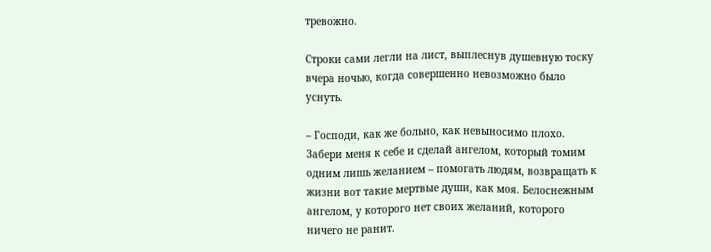тревожно.

Строки сами легли на лист, выплеснув душевную тоску вчера ночью, когда совершенно невозможно было уснуть.

– Господи, как же больно, как невыносимо плохо. Забери меня к себе и сделай ангелом, который томим одним лишь желанием – помогать людям, возвращать к жизни вот такие мертвые души, как моя. Белоснежным ангелом, у которого нет своих желаний, которого ничего не ранит.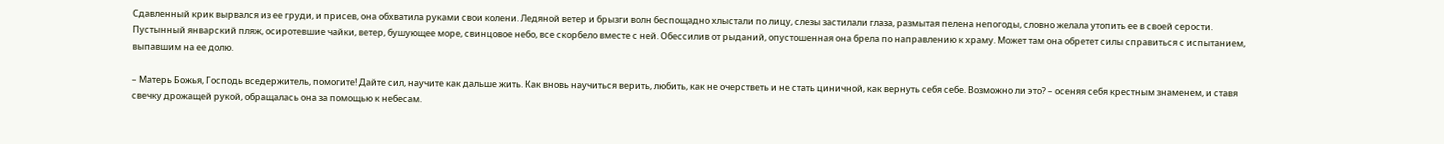Сдавленный крик вырвался из ее груди, и присев, она обхватила руками свои колени. Ледяной ветер и брызги волн беспощадно хлыстали по лицу, слезы застилали глаза, размытая пелена непогоды, словно желала утопить ее в своей серости. Пустынный январский пляж, осиротевшие чайки, ветер, бушующее море, свинцовое небо, все скорбело вместе с ней. Обессилив от рыданий, опустошенная она брела по направлению к храму. Может там она обретет силы справиться с испытанием, выпавшим на ее долю.

– Матерь Божья, Господь вседержитель, помогите! Дайте сил, научите как дальше жить. Как вновь научиться верить, любить, как не очерстветь и не стать циничной, как вернуть себя себе. Возможно ли это? – осеняя себя крестным знаменем, и ставя свечку дрожащей рукой, обращалась она за помощью к небесам.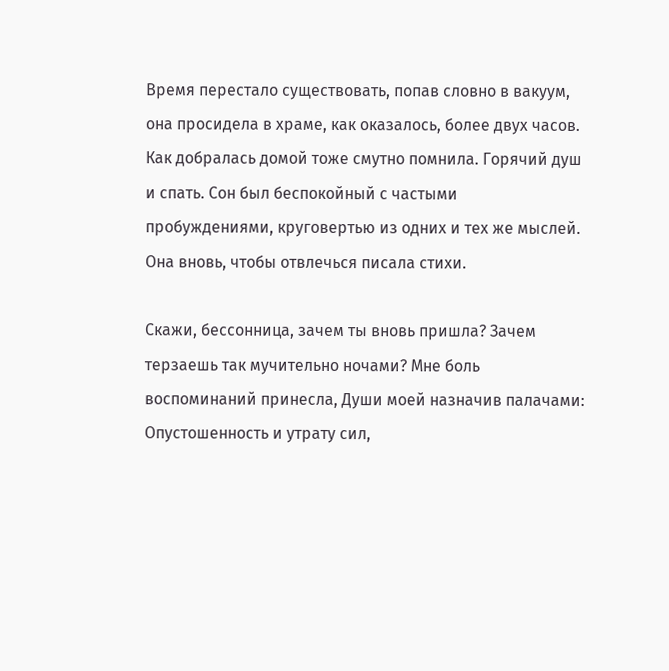Время перестало существовать, попав словно в вакуум, она просидела в храме, как оказалось, более двух часов. Как добралась домой тоже смутно помнила. Горячий душ и спать. Сон был беспокойный с частыми пробуждениями, круговертью из одних и тех же мыслей. Она вновь, чтобы отвлечься писала стихи.

Скажи, бессонница, зачем ты вновь пришла? Зачем терзаешь так мучительно ночами? Мне боль воспоминаний принесла, Души моей назначив палачами: Опустошенность и утрату сил,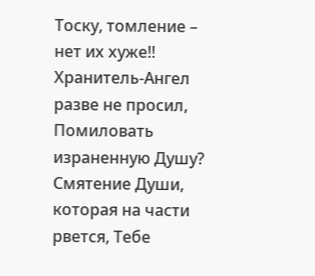Тоску, томление – нет их хуже!! Хранитель-Ангел разве не просил, Помиловать израненную Душу? Смятение Души, которая на части рвется, Тебе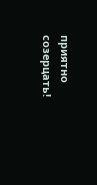приятно созерцать!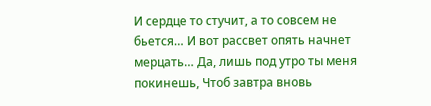И сердце то стучит, а то совсем не бьется… И вот рассвет опять начнет мерцать… Да, лишь под утро ты меня покинешь, Чтоб завтра вновь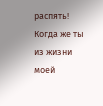распять! Когда же ты из жизни моей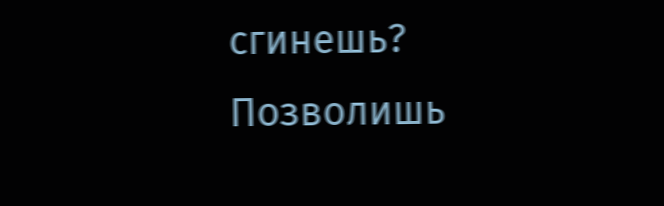сгинешь? Позволишь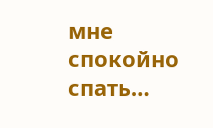мне спокойно спать…